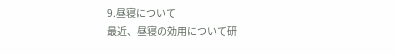9.昼寝について
最近、昼寝の効用について研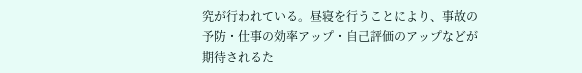究が行われている。昼寝を行うことにより、事故の予防・仕事の効率アップ・自己評価のアップなどが期待されるた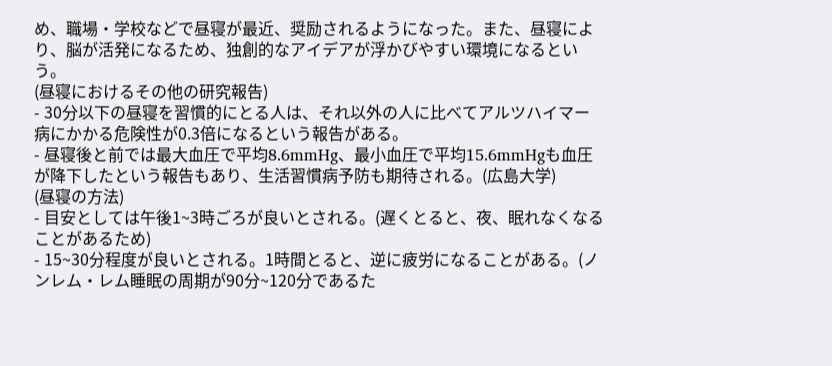め、職場・学校などで昼寝が最近、奨励されるようになった。また、昼寝により、脳が活発になるため、独創的なアイデアが浮かびやすい環境になるという。
(昼寝におけるその他の研究報告)
- 30分以下の昼寝を習慣的にとる人は、それ以外の人に比べてアルツハイマー病にかかる危険性が0.3倍になるという報告がある。
- 昼寝後と前では最大血圧で平均8.6mmHg、最小血圧で平均15.6mmHgも血圧が降下したという報告もあり、生活習慣病予防も期待される。(広島大学)
(昼寝の方法)
- 目安としては午後1~3時ごろが良いとされる。(遅くとると、夜、眠れなくなることがあるため)
- 15~30分程度が良いとされる。1時間とると、逆に疲労になることがある。(ノンレム・レム睡眠の周期が90分~120分であるた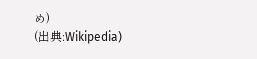め)
(出典:Wikipedia)